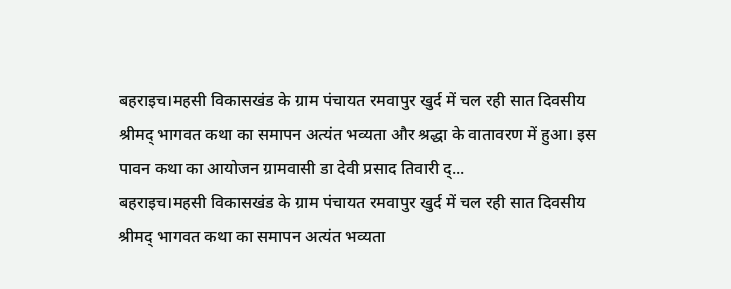बहराइच।महसी विकासखंड के ग्राम पंचायत रमवापुर खुर्द में चल रही सात दिवसीय श्रीमद् भागवत कथा का समापन अत्यंत भव्यता और श्रद्धा के वातावरण में हुआ। इस पावन कथा का आयोजन ग्रामवासी डा देवी प्रसाद तिवारी द्...
बहराइच।महसी विकासखंड के ग्राम पंचायत रमवापुर खुर्द में चल रही सात दिवसीय श्रीमद् भागवत कथा का समापन अत्यंत भव्यता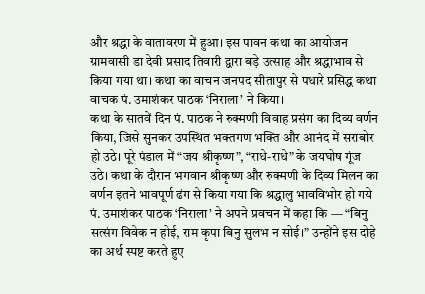और श्रद्धा के वातावरण में हुआ। इस पावन कथा का आयोजन ग्रामवासी डा देवी प्रसाद तिवारी द्वारा बड़े उत्साह और श्रद्धाभाव से किया गया था। कथा का वाचन जनपद सीतापुर से पधारे प्रसिद्ध कथा वाचक पं. उमाशंकर पाठक ‘निराला’ ने किया।
कथा के सातवें दिन पं. पाठक ने रुक्मणी विवाह प्रसंग का दिव्य वर्णन किया, जिसे सुनकर उपस्थित भक्तगण भक्ति और आनंद में सराबोर हो उठे। पूरे पंडाल में “जय श्रीकृष्ण”, “राधे-राधे” के जयघोष गूंज उठे। कथा के दौरान भगवान श्रीकृष्ण और रुक्मणी के दिव्य मिलन का वर्णन इतने भावपूर्ण ढंग से किया गया कि श्रद्धालु भावविभोर हो गये
पं. उमाशंकर पाठक ‘निराला’ ने अपने प्रवचन में कहा कि — “बिनु सत्संग विवेक न होई, राम कृपा बिनु सुलभ न सोई।” उन्होंने इस दोहे का अर्थ स्पष्ट करते हुए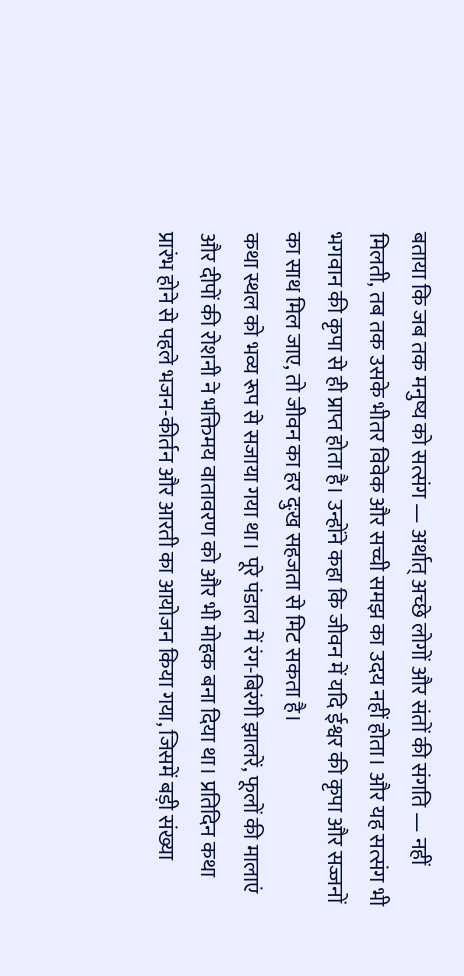बताया कि जब तक मनुष्य को सत्संग — अर्थात् अच्छे लोगों और संतों की संगति — नहीं मिलती, तब तक उसके भीतर विवेक और सच्ची समझ का उदय नहीं होता। और यह सत्संग भी भगवान की कृपा से ही प्राप्त होता है। उन्होंने कहा कि जीवन में यदि ईश्वर की कृपा और सज्जनों का साथ मिल जाए, तो जीवन का हर दुःख सहजता से मिट सकता है।
कथा स्थल को भव्य रूप से सजाया गया था। पूरे पंडाल में रंग-बिरंगी झालरें, फूलों की मालाएं और दीपों की रोशनी ने भक्तिमय वातावरण को और भी मोहक बना दिया था। प्रतिदिन कथा प्रारंभ होने से पहले भजन-कीर्तन और आरती का आयोजन किया गया, जिसमें बड़ी संख्या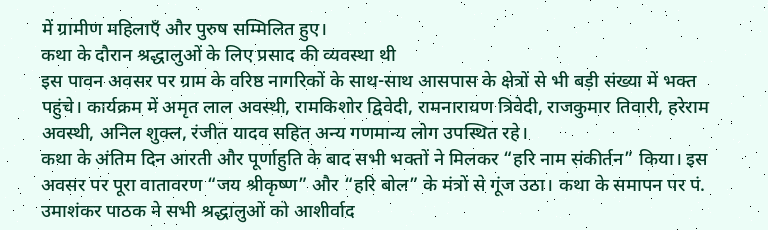में ग्रामीण महिलाएँ और पुरुष सम्मिलित हुए।
कथा के दौरान श्रद्धालुओं के लिए प्रसाद की व्यवस्था थी
इस पावन अवसर पर ग्राम के वरिष्ठ नागरिकों के साथ-साथ आसपास के क्षेत्रों से भी बड़ी संख्या में भक्त पहुंचे। कार्यक्रम में अमृत लाल अवस्थी, रामकिशोर द्विवेदी, रामनारायण त्रिवेदी, राजकुमार तिवारी, हरेराम अवस्थी, अनिल शुक्ल, रंजीत यादव सहित अन्य गणमान्य लोग उपस्थित रहे।
कथा के अंतिम दिन आरती और पूर्णाहुति के बाद सभी भक्तों ने मिलकर “हरि नाम संकीर्तन” किया। इस अवसर पर पूरा वातावरण “जय श्रीकृष्ण” और “हरि बोल” के मंत्रों से गूंज उठा। कथा के समापन पर पं. उमाशंकर पाठक ने सभी श्रद्धालुओं को आशीर्वाद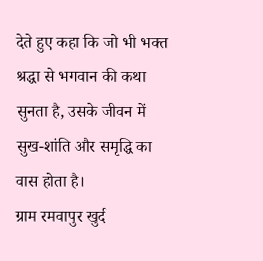देते हुए कहा कि जो भी भक्त श्रद्धा से भगवान की कथा सुनता है, उसके जीवन में सुख-शांति और समृद्धि का वास होता है।
ग्राम रमवापुर खुर्द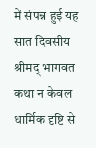में संपन्न हुई यह सात दिवसीय श्रीमद् भागवत कथा न केवल धार्मिक दृष्टि से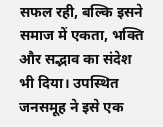सफल रही, बल्कि इसने समाज में एकता, भक्ति और सद्भाव का संदेश भी दिया। उपस्थित जनसमूह ने इसे एक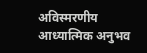अविस्मरणीय आध्यात्मिक अनुभव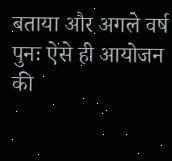बताया और अगले वर्ष पुनः ऐसे ही आयोजन की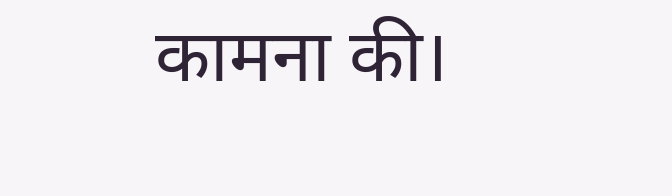कामना की।